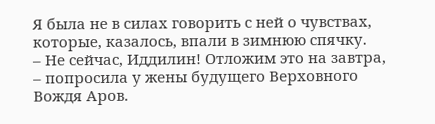Я была не в силах говорить с ней о чувствах, которые, казалось, впали в зимнюю спячку.
– Не сейчас, Иддилин! Отложим это на завтра, – попросила у жены будущего Верховного Вождя Аров.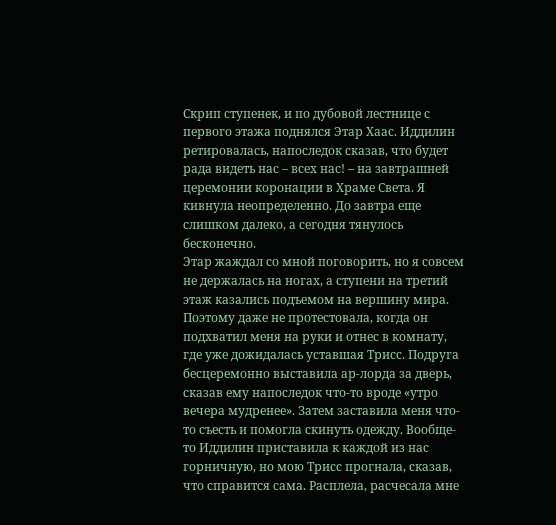Скрип ступенек, и по дубовой лестнице с первого этажа поднялся Этар Хаас. Иддилин ретировалась, напоследок сказав, что будет рада видеть нас – всех нас! – на завтрашней церемонии коронации в Храме Света. Я кивнула неопределенно. До завтра еще слишком далеко, а сегодня тянулось бесконечно.
Этар жаждал со мной поговорить, но я совсем не держалась на ногах, а ступени на третий этаж казались подъемом на вершину мира. Поэтому даже не протестовала, когда он подхватил меня на руки и отнес в комнату, где уже дожидалась уставшая Трисс. Подруга бесцеремонно выставила ар-лорда за дверь, сказав ему напоследок что-то вроде «утро вечера мудренее». Затем заставила меня что-то съесть и помогла скинуть одежду. Вообще-то Иддилин приставила к каждой из нас горничную, но мою Трисс прогнала, сказав, что справится сама. Расплела, расчесала мне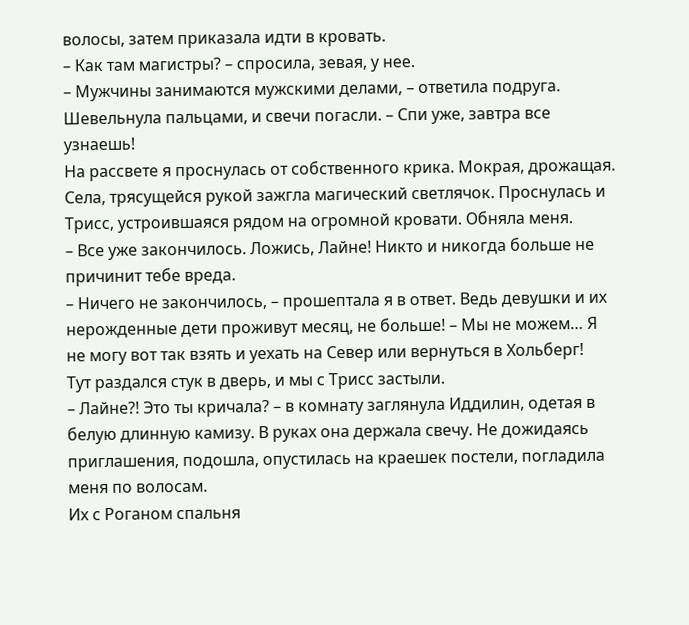волосы, затем приказала идти в кровать.
– Как там магистры? – спросила, зевая, у нее.
– Мужчины занимаются мужскими делами, – ответила подруга. Шевельнула пальцами, и свечи погасли. – Спи уже, завтра все узнаешь!
На рассвете я проснулась от собственного крика. Мокрая, дрожащая. Села, трясущейся рукой зажгла магический светлячок. Проснулась и Трисс, устроившаяся рядом на огромной кровати. Обняла меня.
– Все уже закончилось. Ложись, Лайне! Никто и никогда больше не причинит тебе вреда.
– Ничего не закончилось, – прошептала я в ответ. Ведь девушки и их нерожденные дети проживут месяц, не больше! – Мы не можем… Я не могу вот так взять и уехать на Север или вернуться в Хольберг!
Тут раздался стук в дверь, и мы с Трисс застыли.
– Лайне?! Это ты кричала? – в комнату заглянула Иддилин, одетая в белую длинную камизу. В руках она держала свечу. Не дожидаясь приглашения, подошла, опустилась на краешек постели, погладила меня по волосам.
Их с Роганом спальня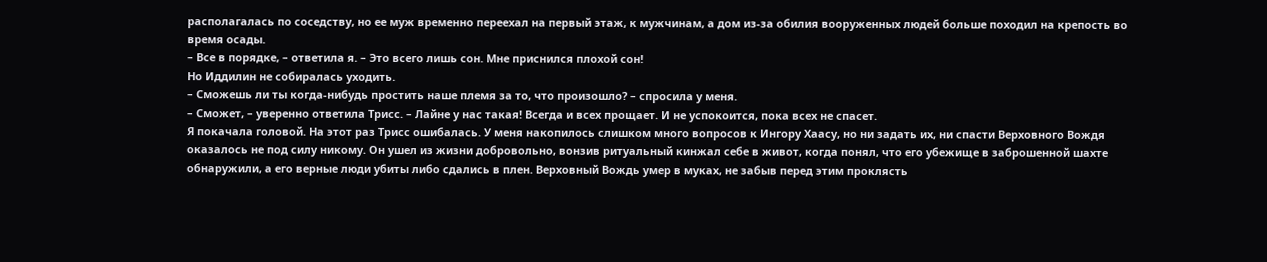располагалась по соседству, но ее муж временно переехал на первый этаж, к мужчинам, а дом из-за обилия вооруженных людей больше походил на крепость во время осады.
– Все в порядке, – ответила я. – Это всего лишь сон. Мне приснился плохой сон!
Но Иддилин не собиралась уходить.
– Сможешь ли ты когда-нибудь простить наше племя за то, что произошло? – спросила у меня.
– Сможет, – уверенно ответила Трисс. – Лайне у нас такая! Всегда и всех прощает. И не успокоится, пока всех не спасет.
Я покачала головой. На этот раз Трисс ошибалась. У меня накопилось слишком много вопросов к Ингору Хаасу, но ни задать их, ни спасти Верховного Вождя оказалось не под силу никому. Он ушел из жизни добровольно, вонзив ритуальный кинжал себе в живот, когда понял, что его убежище в заброшенной шахте обнаружили, а его верные люди убиты либо сдались в плен. Верховный Вождь умер в муках, не забыв перед этим проклясть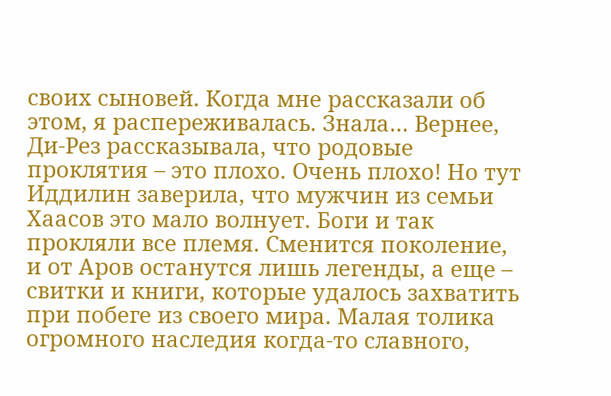своих сыновей. Когда мне рассказали об этом, я распереживалась. Знала… Вернее, Ди-Рез рассказывала, что родовые проклятия – это плохо. Очень плохо! Но тут Иддилин заверила, что мужчин из семьи Хаасов это мало волнует. Боги и так прокляли все племя. Сменится поколение, и от Аров останутся лишь легенды, а еще – свитки и книги, которые удалось захватить при побеге из своего мира. Малая толика огромного наследия когда-то славного,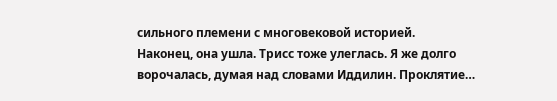сильного племени с многовековой историей.
Наконец, она ушла. Трисс тоже улеглась. Я же долго ворочалась, думая над словами Иддилин. Проклятие…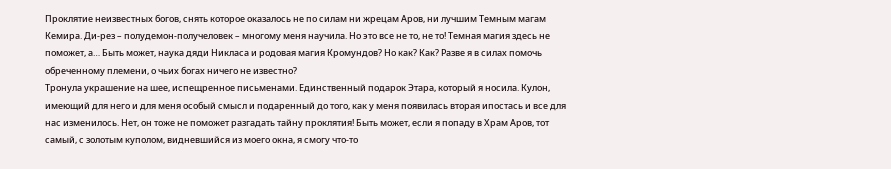Проклятие неизвестных богов, снять которое оказалось не по силам ни жрецам Аров, ни лучшим Темным магам Кемира. Ди-рез – полудемон-получеловек – многому меня научила. Но это все не то, не то! Темная магия здесь не поможет, а… Быть может, наука дяди Никласа и родовая магия Кромундов? Но как? Как? Разве я в силах помочь обреченному племени, о чьих богах ничего не известно?
Тронула украшение на шее, испещренное письменами. Единственный подарок Этара, который я носила. Кулон, имеющий для него и для меня особый смысл и подаренный до того, как у меня появилась вторая ипостась и все для нас изменилось. Нет, он тоже не поможет разгадать тайну проклятия! Быть может, если я попаду в Храм Аров, тот самый, с золотым куполом, видневшийся из моего окна, я смогу что-то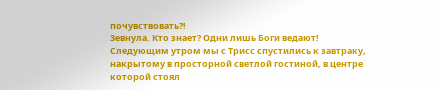почувствовать?!
Зевнула. Кто знает? Одни лишь Боги ведают!
Следующим утром мы с Трисс спустились к завтраку, накрытому в просторной светлой гостиной, в центре которой стоял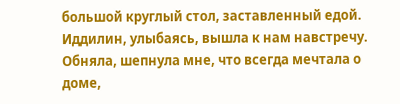большой круглый стол, заставленный едой. Иддилин, улыбаясь, вышла к нам навстречу. Обняла, шепнула мне, что всегда мечтала о доме,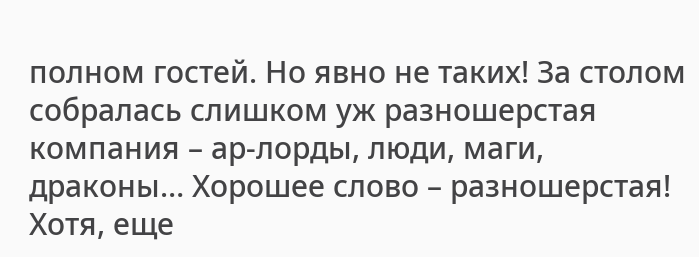полном гостей. Но явно не таких! За столом собралась слишком уж разношерстая компания – ар-лорды, люди, маги, драконы… Хорошее слово – разношерстая! Хотя, еще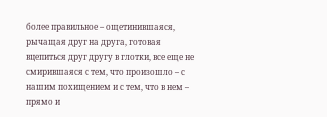более правильное – ощетинившаяся, рычащая друг на друга, готовая вцепиться друг другу в глотки, все еще не смирившаяся с тем, что произошло – с нашим похищением и с тем, что в нем – прямо и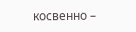косвенно –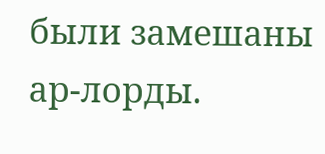были замешаны ар-лорды.